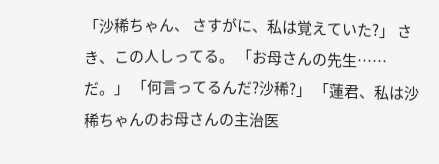「沙稀ちゃん、 さすがに、私は覚えていた?」 さき、この人しってる。 「お母さんの先生……だ。」 「何言ってるんだ?沙稀?」 「蓮君、私は沙稀ちゃんのお母さんの主治医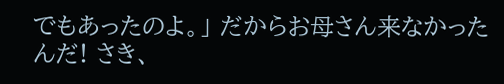でもあったのよ。」 だからお母さん来なかったんだ! さき、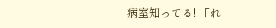病室知ってる! 「れ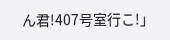ん君!407号室行こ!」